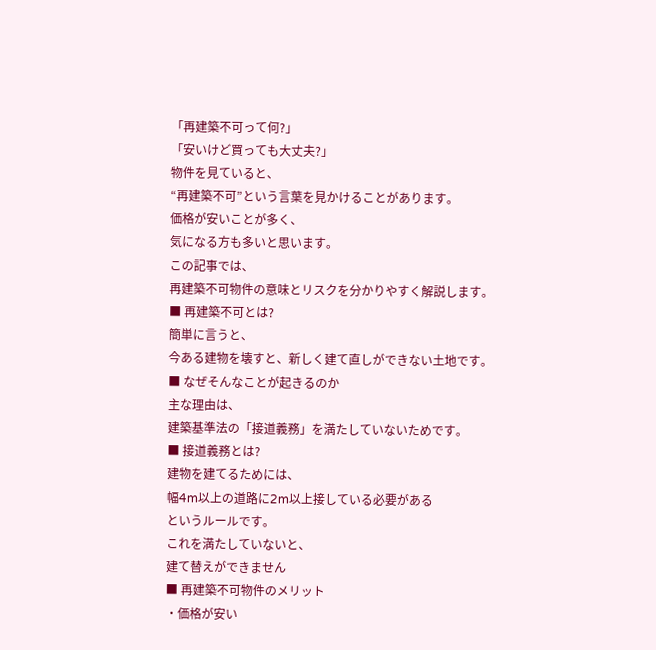「再建築不可って何?」
「安いけど買っても大丈夫?」
物件を見ていると、
“再建築不可”という言葉を見かけることがあります。
価格が安いことが多く、
気になる方も多いと思います。
この記事では、
再建築不可物件の意味とリスクを分かりやすく解説します。
■ 再建築不可とは?
簡単に言うと、
今ある建物を壊すと、新しく建て直しができない土地です。
■ なぜそんなことが起きるのか
主な理由は、
建築基準法の「接道義務」を満たしていないためです。
■ 接道義務とは?
建物を建てるためには、
幅4m以上の道路に2m以上接している必要がある
というルールです。
これを満たしていないと、
建て替えができません
■ 再建築不可物件のメリット
・価格が安い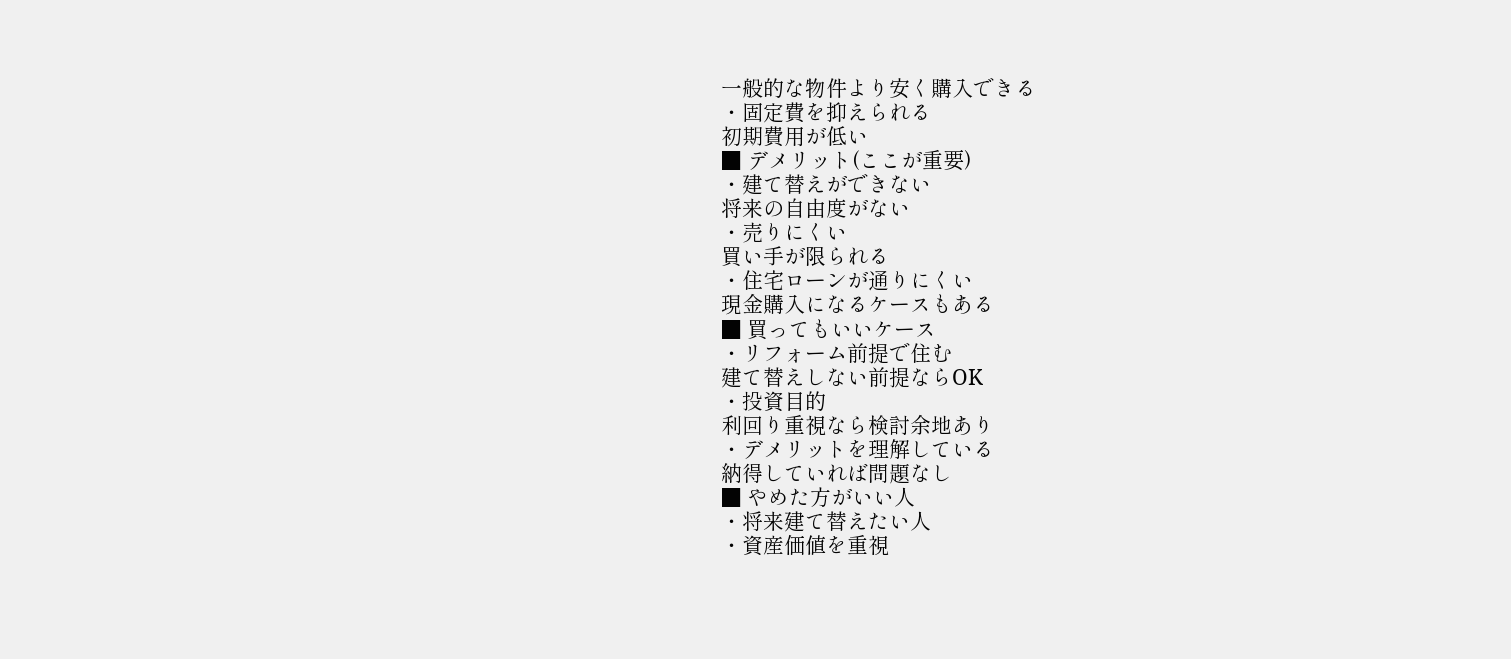一般的な物件より安く購入できる
・固定費を抑えられる
初期費用が低い
■ デメリット(ここが重要)
・建て替えができない
将来の自由度がない
・売りにくい
買い手が限られる
・住宅ローンが通りにくい
現金購入になるケースもある
■ 買ってもいいケース
・リフォーム前提で住む
建て替えしない前提ならOK
・投資目的
利回り重視なら検討余地あり
・デメリットを理解している
納得していれば問題なし
■ やめた方がいい人
・将来建て替えたい人
・資産価値を重視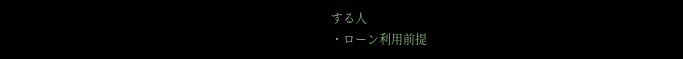する人
・ローン利用前提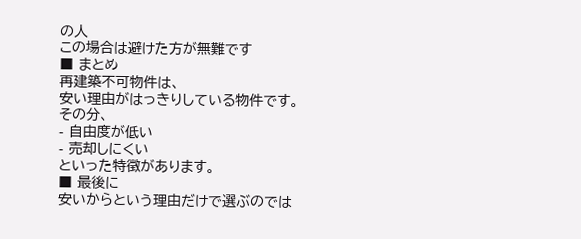の人
この場合は避けた方が無難です
■ まとめ
再建築不可物件は、
安い理由がはっきりしている物件です。
その分、
- 自由度が低い
- 売却しにくい
といった特徴があります。
■ 最後に
安いからという理由だけで選ぶのでは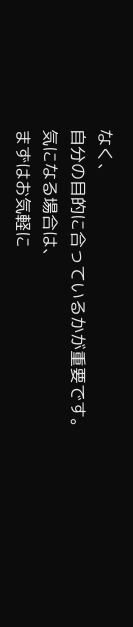なく、
自分の目的に合っているかが重要です。
気になる場合は、
まずはお気軽に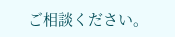ご相談ください。